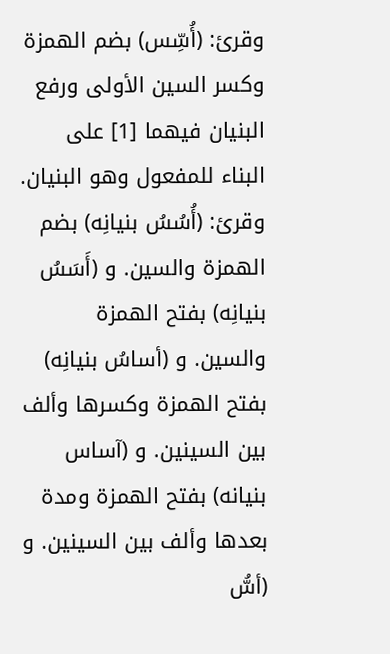وقرئ: (أُسِّس) بضم الهمزة وكسر السين الأولى ورفع البنيان فيهما [1] على البناء للمفعول وهو البنيان.
وقرئ: (أُسُسُ بنيانِه) بضم الهمزة والسين. و (أَسَسُ بنيانِه) بفتح الهمزة والسين. و (أساسُ بنيانِه) بفتح الهمزة وكسرها وألف بين السينين. و (آساس بنيانه) بفتح الهمزة ومدة بعدها وألف بين السينين. و (أسُّ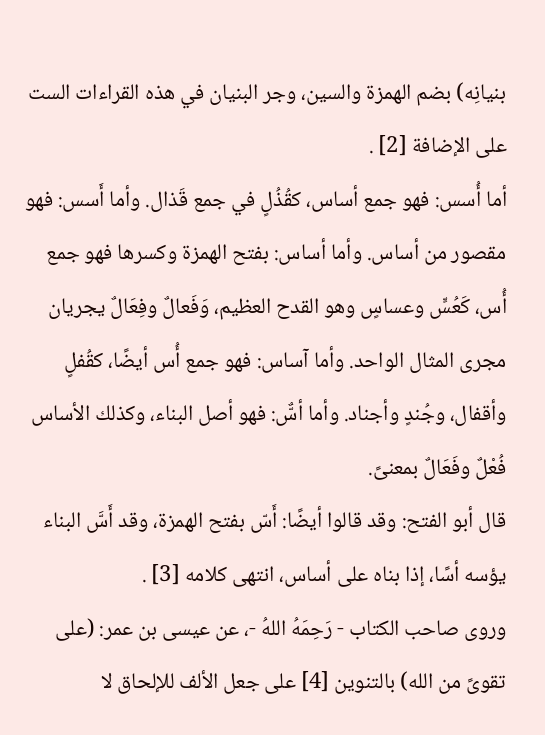بنيانِه) بضم الهمزة والسين، وجر البنيان في هذه القراءات الست على الإضافة [2] .
أما أُسس: فهو جمع أساس، كقُذُلٍ في جمع قَذال. وأما أَسس: فهو مقصور من أساس. وأما أساس: بفتح الهمزة وكسرها فهو جمع أُس، كَعُسٍّ وعساسٍ وهو القدح العظيم، وَفَعالٌ وفِعَالٌ يجريان مجرى المثال الواحد. وأما آساس: فهو جمع أُس أيضًا، كقُفلٍ وأقفال، وجُندٍ وأجناد. وأما أسٌّ: فهو أصل البناء، وكذلك الأساس فُعْلٌ وفَعَالٌ بمعنىً.
قال أبو الفتح: وقد قالوا أيضًا: أَسّ بفتح الهمزة، وقد أَسَّ البناء يؤسه أسًا، إذا بناه على أساس، انتهى كلامه [3] .
وروى صاحب الكتاب - رَحِمَهُ اللهُ -، عن عيسى بن عمر: (على تقوىً من الله) بالتنوين [4] على جعل الألف للإلحاق لا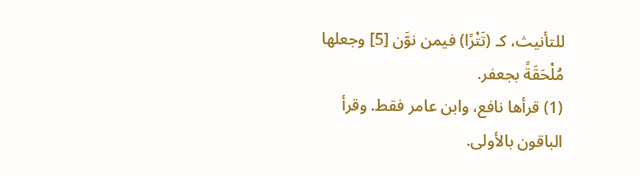للتأنيث، كـ (تَتْرًا) فيمن نوَّن [5] وجعلها مُلْحَقَةً بجعفر.
(1) قرأها نافع، وابن عامر فقط. وقرأ الباقون بالأولى.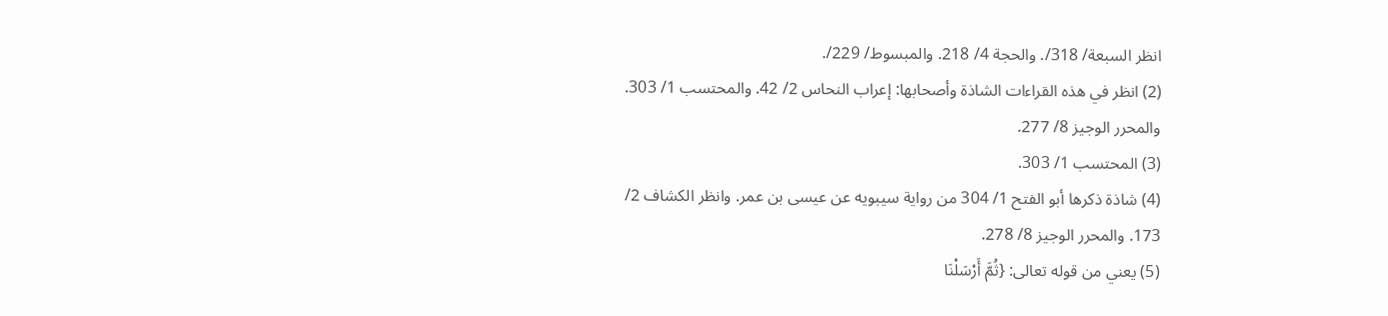انظر السبعة/ 318/. والحجة 4/ 218. والمبسوط/ 229/.
(2) انظر في هذه القراءات الشاذة وأصحابها: إعراب النحاس 2/ 42. والمحتسب 1/ 303. والمحرر الوجيز 8/ 277.
(3) المحتسب 1/ 303.
(4) شاذة ذكرها أبو الفتح 1/ 304 من رواية سيبويه عن عيسى بن عمر. وانظر الكشاف 2/ 173. والمحرر الوجيز 8/ 278.
(5) يعني من قوله تعالى: {ثُمَّ أَرْسَلْنَا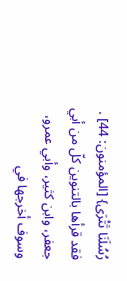رُسُلَنَا تَتْرَى} [المؤمنون: 44] . فقد قرأها بالتنوين كلّ من أبي جعفر، وابن كثير، وأبي عمرو، وسوف أخرجها في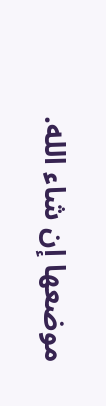موضعها إن شاء الله.